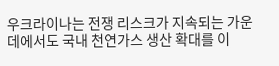우크라이나는 전쟁 리스크가 지속되는 가운데에서도 국내 천연가스 생산 확대를 이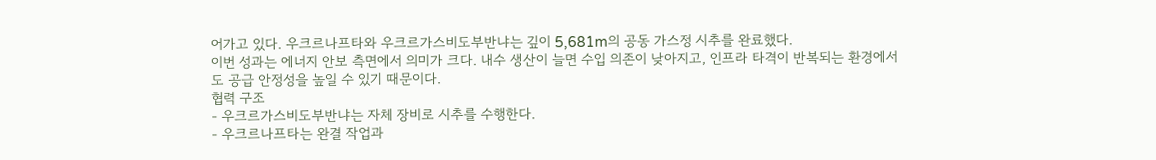어가고 있다. 우크르나프타와 우크르가스비도부반냐는 깊이 5,681m의 공동 가스정 시추를 완료했다.
이번 성과는 에너지 안보 측면에서 의미가 크다. 내수 생산이 늘면 수입 의존이 낮아지고, 인프라 타격이 반복되는 환경에서도 공급 안정성을 높일 수 있기 때문이다.
협력 구조
- 우크르가스비도부반냐는 자체 장비로 시추를 수행한다.
- 우크르나프타는 완결 작업과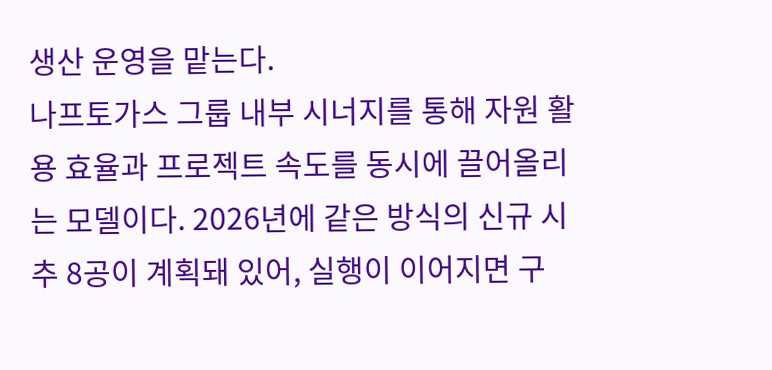생산 운영을 맡는다.
나프토가스 그룹 내부 시너지를 통해 자원 활용 효율과 프로젝트 속도를 동시에 끌어올리는 모델이다. 2026년에 같은 방식의 신규 시추 8공이 계획돼 있어, 실행이 이어지면 구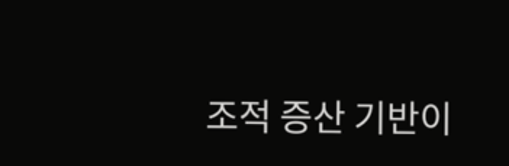조적 증산 기반이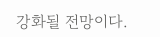강화될 전망이다.